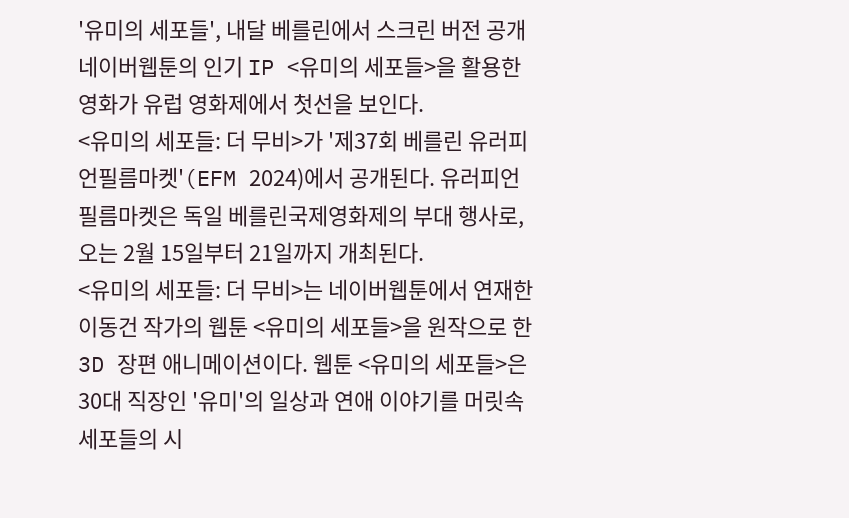'유미의 세포들', 내달 베를린에서 스크린 버전 공개
네이버웹툰의 인기 IP <유미의 세포들>을 활용한 영화가 유럽 영화제에서 첫선을 보인다.
<유미의 세포들: 더 무비>가 '제37회 베를린 유러피언필름마켓'(EFM 2024)에서 공개된다. 유러피언필름마켓은 독일 베를린국제영화제의 부대 행사로, 오는 2월 15일부터 21일까지 개최된다.
<유미의 세포들: 더 무비>는 네이버웹툰에서 연재한 이동건 작가의 웹툰 <유미의 세포들>을 원작으로 한 3D 장편 애니메이션이다. 웹툰 <유미의 세포들>은 30대 직장인 '유미'의 일상과 연애 이야기를 머릿속 세포들의 시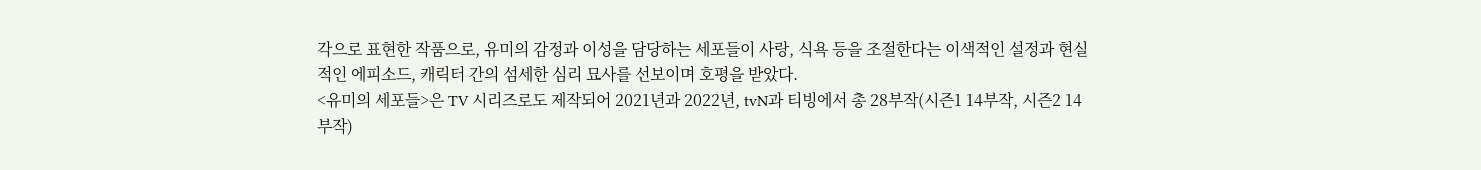각으로 표현한 작품으로, 유미의 감정과 이성을 담당하는 세포들이 사랑, 식욕 등을 조절한다는 이색적인 설정과 현실적인 에피소드, 캐릭터 간의 섬세한 심리 묘사를 선보이며 호평을 받았다.
<유미의 세포들>은 TV 시리즈로도 제작되어 2021년과 2022년, tvN과 티빙에서 총 28부작(시즌1 14부작, 시즌2 14부작)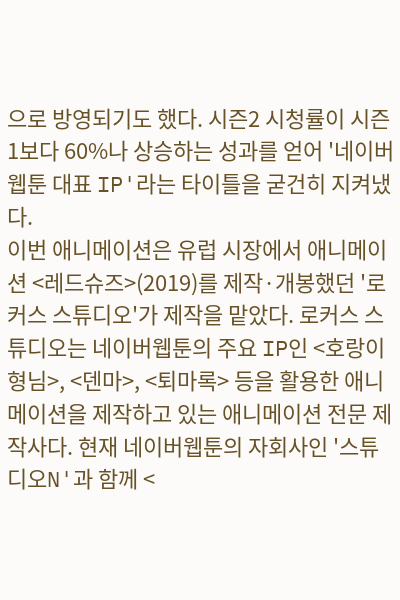으로 방영되기도 했다. 시즌2 시청률이 시즌1보다 60%나 상승하는 성과를 얻어 '네이버웹툰 대표 IP'라는 타이틀을 굳건히 지켜냈다.
이번 애니메이션은 유럽 시장에서 애니메이션 <레드슈즈>(2019)를 제작·개봉했던 '로커스 스튜디오'가 제작을 맡았다. 로커스 스튜디오는 네이버웹툰의 주요 IP인 <호랑이형님>, <덴마>, <퇴마록> 등을 활용한 애니메이션을 제작하고 있는 애니메이션 전문 제작사다. 현재 네이버웹툰의 자회사인 '스튜디오N'과 함께 <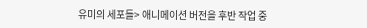유미의 세포들> 애니메이션 버전을 후반 작업 중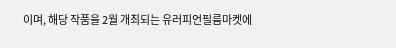이며, 해당 작품을 2월 개최되는 유러피언필름마켓에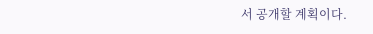서 공개할 계획이다.